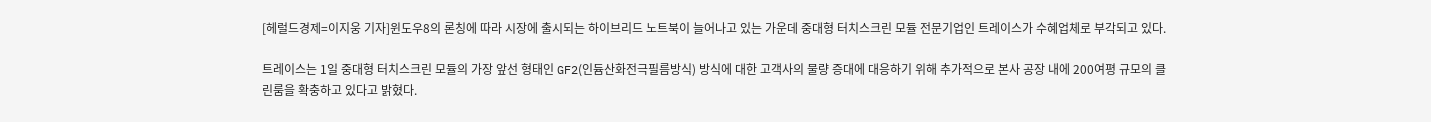[헤럴드경제=이지웅 기자]윈도우8의 론칭에 따라 시장에 출시되는 하이브리드 노트북이 늘어나고 있는 가운데 중대형 터치스크린 모듈 전문기업인 트레이스가 수혜업체로 부각되고 있다.

트레이스는 1일 중대형 터치스크린 모듈의 가장 앞선 형태인 GF2(인듐산화전극필름방식) 방식에 대한 고객사의 물량 증대에 대응하기 위해 추가적으로 본사 공장 내에 200여평 규모의 클린룸을 확충하고 있다고 밝혔다.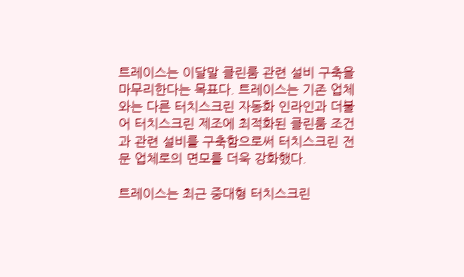트레이스는 이달말 클린룸 관련 설비 구축을 마무리한다는 목표다. 트레이스는 기존 업체와는 다른 터치스크린 자동화 인라인과 더불어 터치스크린 제조에 최적화된 클린룸 조건과 관련 설비를 구축함으로써 터치스크린 전문 업체로의 면모를 더욱 강화했다.

트레이스는 최근 중대형 터치스크린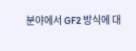분야에서 GF2 방식에 대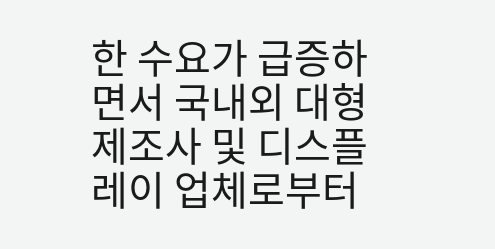한 수요가 급증하면서 국내외 대형 제조사 및 디스플레이 업체로부터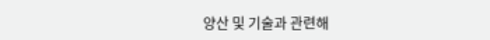양산 및 기술과 관련해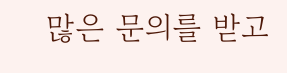많은 문의를 받고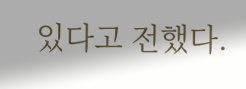있다고 전했다.